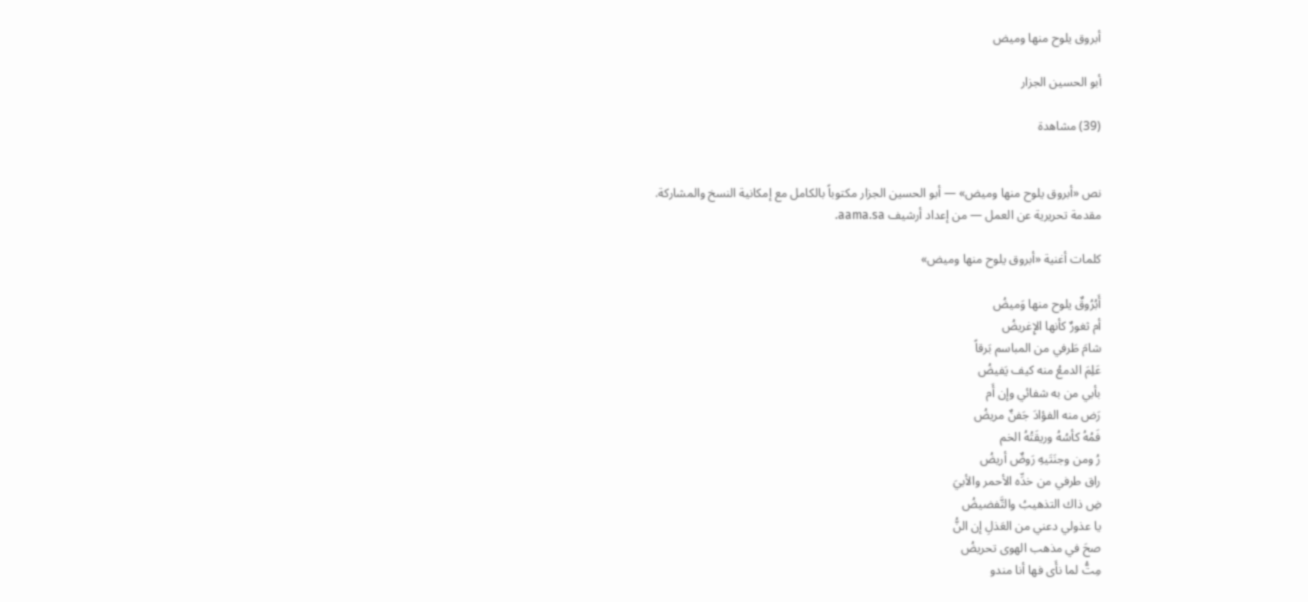أبروق يلوح منها وميض

أبو الحسين الجزار

(39) مشاهدة


نص «أبروق يلوح منها وميض» — أبو الحسين الجزار مكتوباً بالكامل مع إمكانية النسخ والمشاركة.
مقدمة تحريرية عن العمل — من إعداد أرشيف aama.sa.

كلمات أغنية «أبروق يلوح منها وميض»

أَبُرُوقٌ يلوح منها وَميضُ
أم ثغورٌ كأنها الإِغريضُ
شامَ طَرفي من المباسم بَرقاً
عَلِمَ الدمعُ منه كيف يَفيضُ
بأبي من به شفائي وإن أَم
رَض منه الفؤادَ جَفنٌ مريضُ
فَمُهُ كأسُهُ وريقَتُهُ الخم
رُ ومن وجنَتَيهِ رَوضٌ أريضُ
راق طرفي من خدِّه الأحمر والأبيَ
ضِ ذاك التذهيبُ والتَّفضيضُ
يا عذولي دعني من العَذلِ إن النُّ
صحَ في مذهب الهوى تحريضُ
مِتُّ لما نأَى فها أنا مندو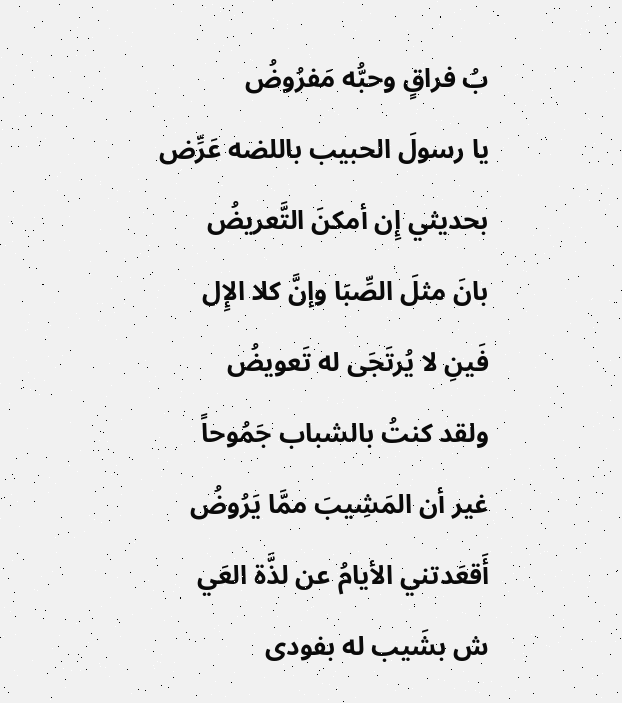بُ فراقٍ وحبُّه مَفرُوضُ
يا رسولَ الحبيب باللضه عَرِّض
بحديثي إِن أمكنَ التَّعريضُ
بانَ مثلَ الصِّبَا وإنَّ كلا الإِل
فَينِ لا يُرتَجَى له تَعويضُ
ولقد كنتُ بالشباب جَمُوحاً
غير أن المَشِيبَ ممَّا يَرُوضُ
أَقعَدتني الأيامُ عن لذَّة العَي
ش بشَيب له بفودى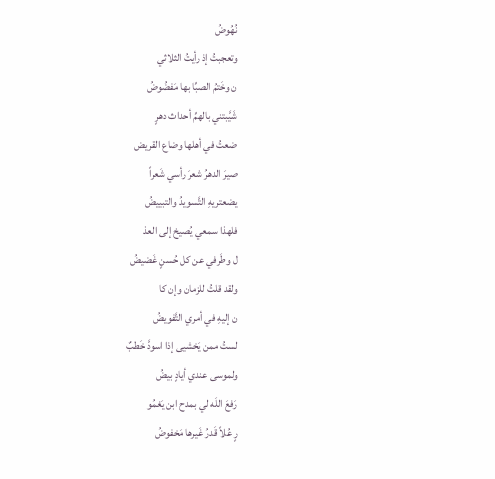نُهُوضُ
وتعجبتُ إذ رأيتُ الثلاثي
ن وخَتمُ الصبِّا بها مَفضُوضُ
شَيَّبتني بالهمِّ أحداث دهرٍ
ضعتُ في أهلها وضاع القريض
صيرَ الدهرُ شعرَ رأسي شَعراً
يضعتريهِ التَّسويدُ والتبييضُ
فلهذا سمعي يُصيخ إلى العذ
ل وطَرفي عن كل حُسنٍ غَضيضُ
ولقد قلتُ للزمان وإن كا
ن إليهِ في أمري التَّفويضُ
لستُ ممن يَخشيى إذا اسودَّ خَطبٌ
ولموسى عندي أيادٍ بيضُ
رَفعَ اللَه لي بمدح ابن يَغمُو
رٍ عُلاً قَدرُ غَيرها مَخفوضُ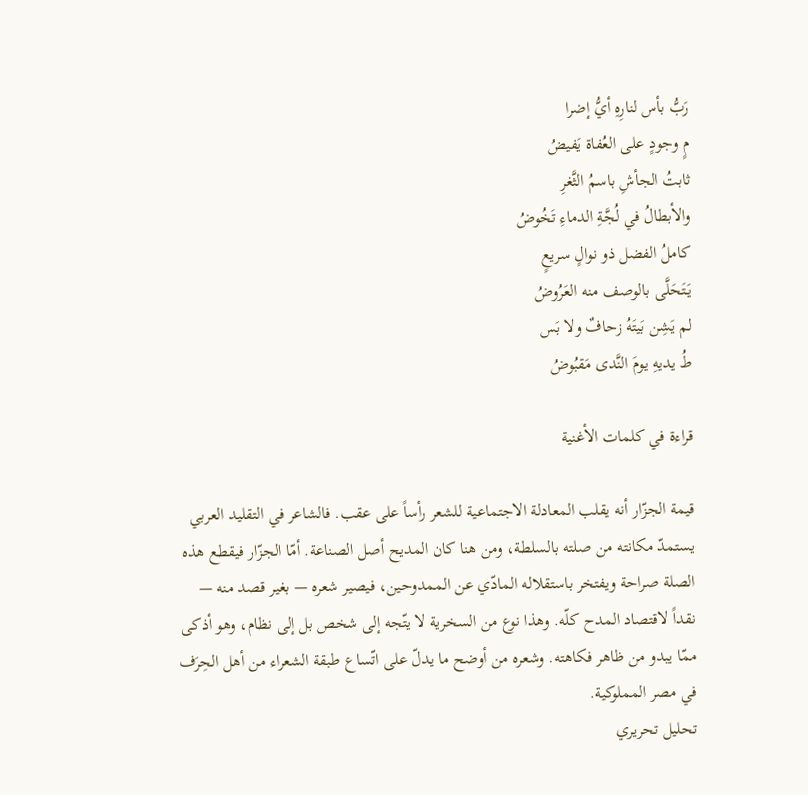رَبُّ بأس لنارِهِ أيُّ إضرا
مٍ وجودٍ على العُفاة يَفيضُ
ثابتُ الجأشِ باسمُ الثَّغرِ
والأبطالُ في لُجَّةِ الدماءِ تَخُوضُ
كاملُ الفضل ذو نوالٍ سريعٍ
يَتَحَلَّى بالوصف منه العَرُوضُ
لم يَشِن بَيتَهُ زحافٌ ولا بَس
طُ يديهِ يومَ النَّدى مَقبُوضُ

قراءة في كلمات الأغنية

قيمة الجزّار أنه يقلب المعادلة الاجتماعية للشعر رأساً على عقب. فالشاعر في التقليد العربي يستمدّ مكانته من صلته بالسلطة، ومن هنا كان المديح أصل الصناعة. أمّا الجزّار فيقطع هذه الصلة صراحة ويفتخر باستقلاله المادّي عن الممدوحين، فيصير شعره — بغير قصد منه — نقداً لاقتصاد المدح كلّه. وهذا نوع من السخرية لا يتّجه إلى شخص بل إلى نظام، وهو أذكى ممّا يبدو من ظاهر فكاهته. وشعره من أوضح ما يدلّ على اتّساع طبقة الشعراء من أهل الحِرَف في مصر المملوكية.
تحليل تحريري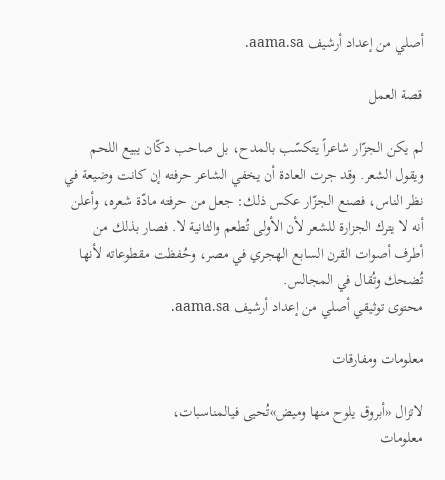أصلي من إعداد أرشيف aama.sa.

قصة العمل

لم يكن الجزّار شاعراً يتكسّب بالمدح، بل صاحب دكّان يبيع اللحم ويقول الشعر. وقد جرت العادة أن يخفي الشاعر حرفته إن كانت وضيعة في نظر الناس، فصنع الجزّار عكس ذلك: جعل من حرفته مادّة شعره، وأعلن أنه لا يترك الجزارة للشعر لأن الأولى تُطعم والثانية لا. فصار بذلك من أطرف أصوات القرن السابع الهجري في مصر، وحُفظت مقطوعاته لأنها تُضحك وتُقال في المجالس.
محتوى توثيقي أصلي من إعداد أرشيف aama.sa.

معلومات ومفارقات

لاتزال «أبروق يلوح منها وميض»تُحيى فيالمناسبات،
معلومات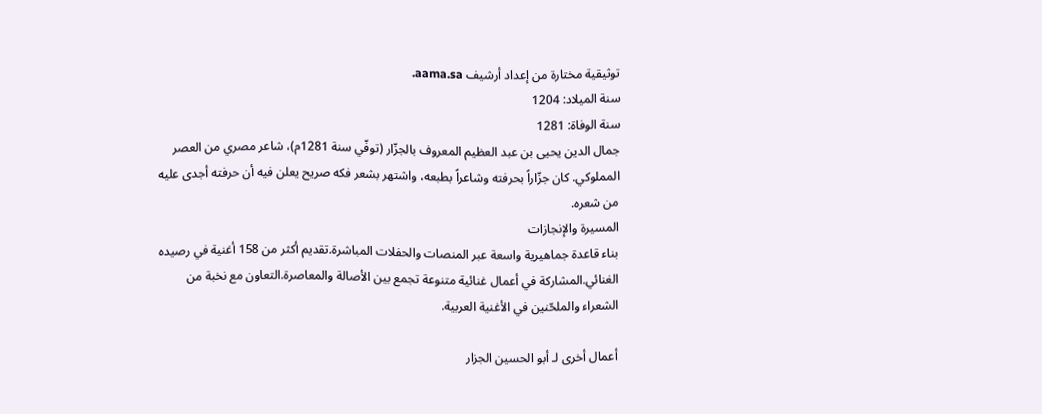توثيقية مختارة من إعداد أرشيف aama.sa.
سنة الميلاد: 1204
سنة الوفاة: 1281
جمال الدين يحيى بن عبد العظيم المعروف بالجزّار (توفّي سنة 1281م)، شاعر مصري من العصر المملوكي. كان جزّاراً بحرفته وشاعراً بطبعه، واشتهر بشعر فكه صريح يعلن فيه أن حرفته أجدى عليه من شعره.
المسيرة والإنجازات
بناء قاعدة جماهيرية واسعة عبر المنصات والحفلات المباشرة.تقديم أكثر من 158 أغنية في رصيده الغنائي.المشاركة في أعمال غنائية متنوعة تجمع بين الأصالة والمعاصرة.التعاون مع نخبة من الشعراء والملحّنين في الأغنية العربية.

أعمال أخرى لـ أبو الحسين الجزار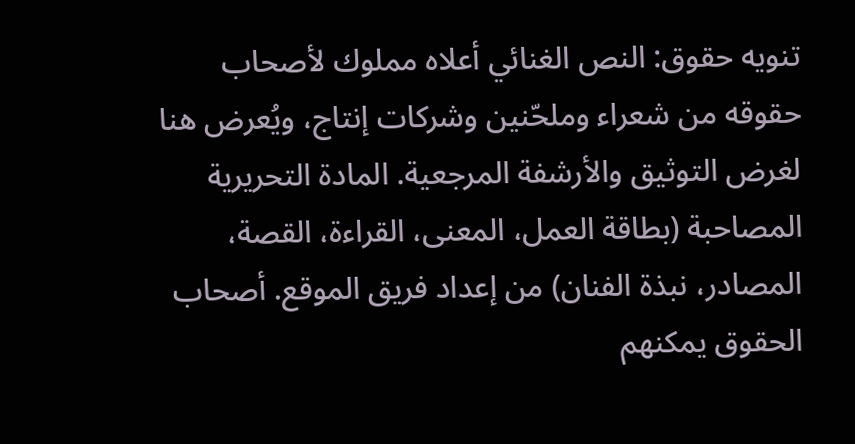تنويه حقوق: النص الغنائي أعلاه مملوك لأصحاب حقوقه من شعراء وملحّنين وشركات إنتاج، ويُعرض هنا لغرض التوثيق والأرشفة المرجعية. المادة التحريرية المصاحبة (بطاقة العمل، المعنى، القراءة، القصة، المصادر، نبذة الفنان) من إعداد فريق الموقع. أصحاب الحقوق يمكنهم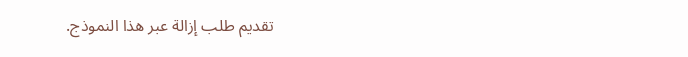تقديم طلب إزالة عبر هذا النموذج.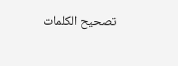تصحيح الكلمات